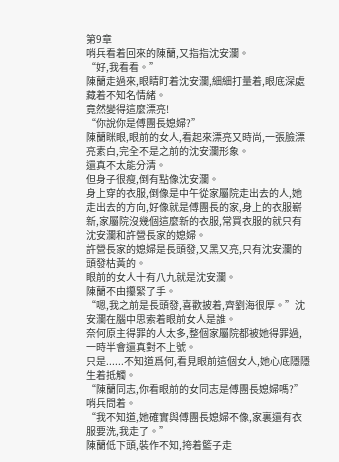第9章
哨兵看着回來的陳蘭,又指指沈安瀾。
“好,我看看。”
陳蘭走過來,眼睛盯着沈安瀾,細細打量着,眼底深處藏着不知名情緒。
竟然變得這麼漂亮!
“你說你是傅團長媳婦?”
陳蘭眯眼,眼前的女人,看起來漂亮又時尚,一張臉漂亮素白,完全不是之前的沈安瀾形象。
還真不太能分清。
但身子很瘦,倒有點像沈安瀾。
身上穿的衣服,倒像是中午從家屬院走出去的人,她走出去的方向,好像就是傅團長的家,身上的衣服嶄新,家屬院沒幾個這麼新的衣服,常買衣服的就只有沈安瀾和許營長家的媳婦。
許營長家的媳婦是長頭發,又黑又亮,只有沈安瀾的頭發枯黃的。
眼前的女人十有八九就是沈安瀾。
陳蘭不由攥緊了手。
“嗯,我之前是長頭發,喜歡披着,齊劉海很厚。”沈安瀾在腦中思索着眼前女人是誰。
奈何原主得罪的人太多,整個家屬院都被她得罪過,一時半會還真對不上號。
只是......不知道爲何,看見眼前這個女人,她心底隱隱生着抵觸。
“陳蘭同志,你看眼前的女同志是傅團長媳婦嗎?”
哨兵問着。
“我不知道,她確實與傅團長媳婦不像,家裏還有衣服要洗,我走了。”
陳蘭低下頭,裝作不知,挎着籃子走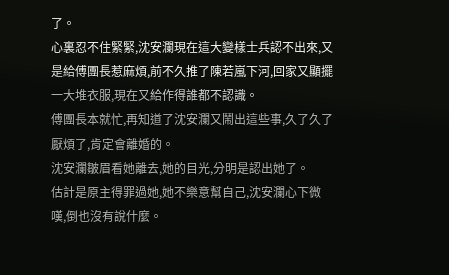了。
心裏忍不住緊緊,沈安瀾現在這大變樣士兵認不出來,又是給傅團長惹麻煩,前不久推了陳若嵐下河,回家又顯擺一大堆衣服,現在又給作得誰都不認識。
傅團長本就忙,再知道了沈安瀾又鬧出這些事,久了久了厭煩了,肯定會離婚的。
沈安瀾皺眉看她離去,她的目光,分明是認出她了。
估計是原主得罪過她,她不樂意幫自己,沈安瀾心下微嘆,倒也沒有說什麼。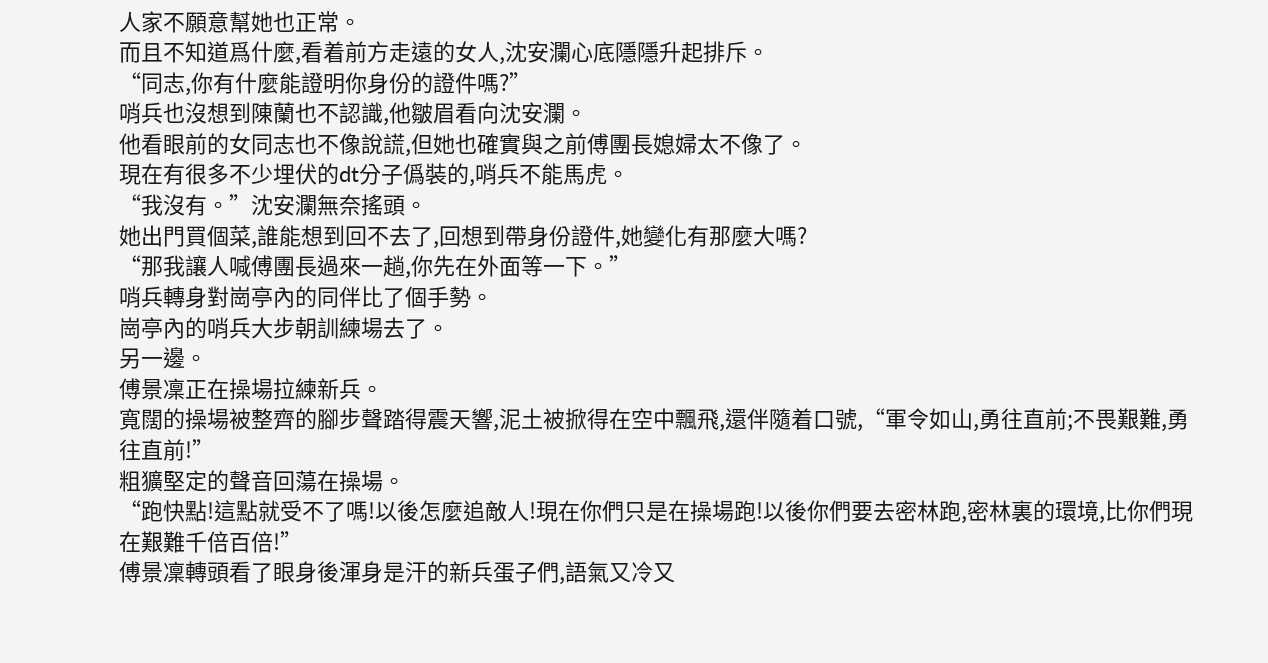人家不願意幫她也正常。
而且不知道爲什麼,看着前方走遠的女人,沈安瀾心底隱隱升起排斥。
“同志,你有什麼能證明你身份的證件嗎?”
哨兵也沒想到陳蘭也不認識,他皺眉看向沈安瀾。
他看眼前的女同志也不像說謊,但她也確實與之前傅團長媳婦太不像了。
現在有很多不少埋伏的dt分子僞裝的,哨兵不能馬虎。
“我沒有。”沈安瀾無奈搖頭。
她出門買個菜,誰能想到回不去了,回想到帶身份證件,她變化有那麼大嗎?
“那我讓人喊傅團長過來一趟,你先在外面等一下。”
哨兵轉身對崗亭內的同伴比了個手勢。
崗亭內的哨兵大步朝訓練場去了。
另一邊。
傅景凜正在操場拉練新兵。
寬闊的操場被整齊的腳步聲踏得震天響,泥土被掀得在空中飄飛,還伴隨着口號,“軍令如山,勇往直前;不畏艱難,勇往直前!”
粗獷堅定的聲音回蕩在操場。
“跑快點!這點就受不了嗎!以後怎麼追敵人!現在你們只是在操場跑!以後你們要去密林跑,密林裏的環境,比你們現在艱難千倍百倍!”
傅景凜轉頭看了眼身後渾身是汗的新兵蛋子們,語氣又冷又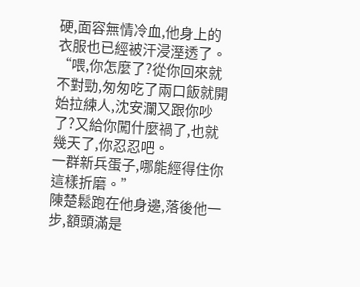硬,面容無情冷血,他身上的衣服也已經被汗浸溼透了。
“喂,你怎麼了?從你回來就不對勁,匆匆吃了兩口飯就開始拉練人,沈安瀾又跟你吵了?又給你闖什麼禍了,也就幾天了,你忍忍吧。
一群新兵蛋子,哪能經得住你這樣折磨。”
陳楚鬆跑在他身邊,落後他一步,額頭滿是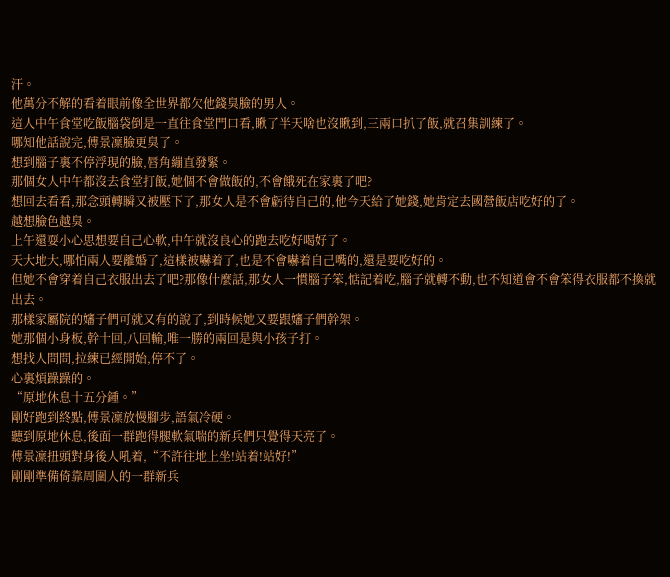汗。
他萬分不解的看着眼前像全世界都欠他錢臭臉的男人。
這人中午食堂吃飯腦袋倒是一直往食堂門口看,瞅了半天啥也沒瞅到,三兩口扒了飯,就召集訓練了。
哪知他話說完,傅景凜臉更臭了。
想到腦子裏不停浮現的臉,唇角繃直發緊。
那個女人中午都沒去食堂打飯,她個不會做飯的,不會餓死在家裏了吧?
想回去看看,那念頭轉瞬又被壓下了,那女人是不會虧待自己的,他今天給了她錢,她肯定去國營飯店吃好的了。
越想臉色越臭。
上午還耍小心思想要自己心軟,中午就沒良心的跑去吃好喝好了。
天大地大,哪怕兩人要離婚了,這樣被嚇着了,也是不會嚇着自己嘴的,還是要吃好的。
但她不會穿着自己衣服出去了吧?那像什麼話,那女人一慣腦子笨,惦記着吃,腦子就轉不動,也不知道會不會笨得衣服都不換就出去。
那樣家屬院的嬸子們可就又有的說了,到時候她又要跟嬸子們幹架。
她那個小身板,幹十回,八回輸,唯一勝的兩回是與小孩子打。
想找人問問,拉練已經開始,停不了。
心裏煩躁躁的。
“原地休息十五分鍾。”
剛好跑到終點,傅景凜放慢腳步,語氣冷硬。
聽到原地休息,後面一群跑得腿軟氣喘的新兵們只覺得天亮了。
傅景凜扭頭對身後人吼着,“不許往地上坐!站着!站好!”
剛剛準備倚靠周圍人的一群新兵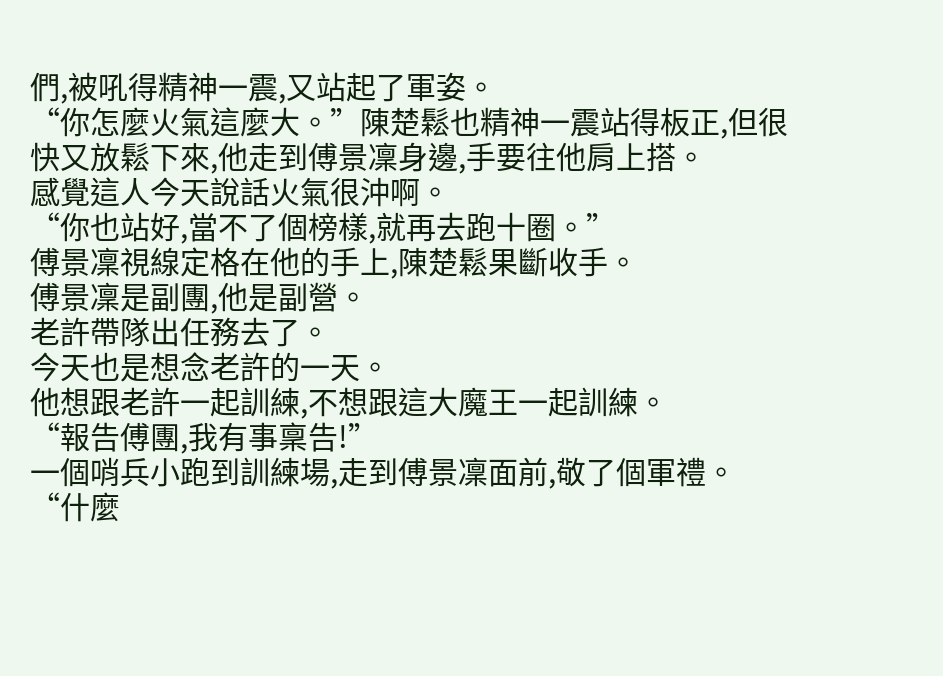們,被吼得精神一震,又站起了軍姿。
“你怎麼火氣這麼大。”陳楚鬆也精神一震站得板正,但很快又放鬆下來,他走到傅景凜身邊,手要往他肩上搭。
感覺這人今天說話火氣很沖啊。
“你也站好,當不了個榜樣,就再去跑十圈。”
傅景凜視線定格在他的手上,陳楚鬆果斷收手。
傅景凜是副團,他是副營。
老許帶隊出任務去了。
今天也是想念老許的一天。
他想跟老許一起訓練,不想跟這大魔王一起訓練。
“報告傅團,我有事稟告!”
一個哨兵小跑到訓練場,走到傅景凜面前,敬了個軍禮。
“什麼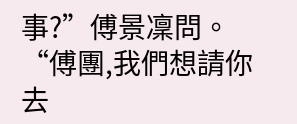事?”傅景凜問。
“傅團,我們想請你去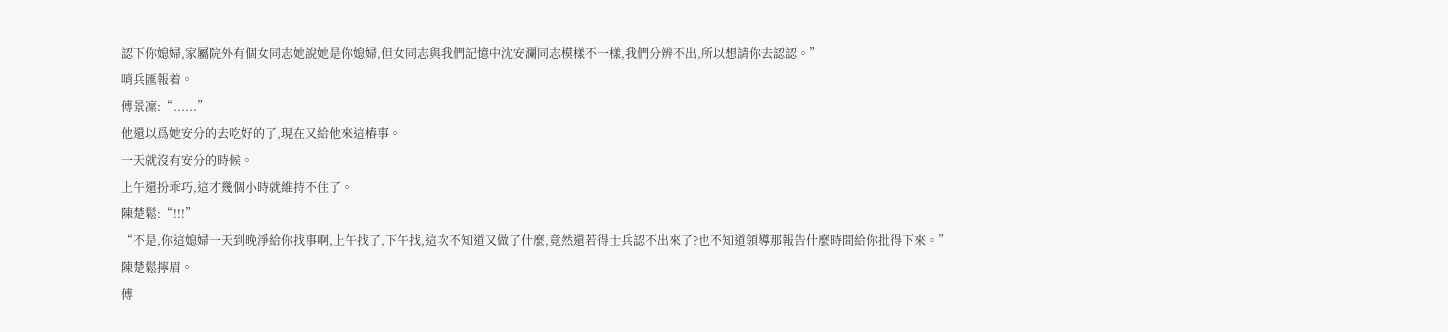認下你媳婦,家屬院外有個女同志她說她是你媳婦,但女同志與我們記憶中沈安瀾同志模樣不一樣,我們分辨不出,所以想請你去認認。”
哨兵匯報着。
傅景凜:“......”
他還以爲她安分的去吃好的了,現在又給他來這樁事。
一天就沒有安分的時候。
上午還扮乖巧,這才幾個小時就維持不住了。
陳楚鬆:“!!!”
“不是,你這媳婦一天到晚淨給你找事啊,上午找了,下午找,這次不知道又做了什麼,竟然還若得士兵認不出來了?也不知道領導那報告什麼時間給你批得下來。”
陳楚鬆擰眉。
傅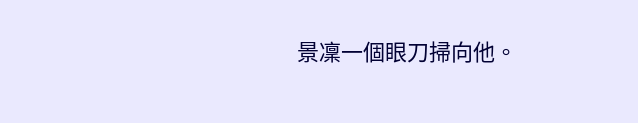景凜一個眼刀掃向他。